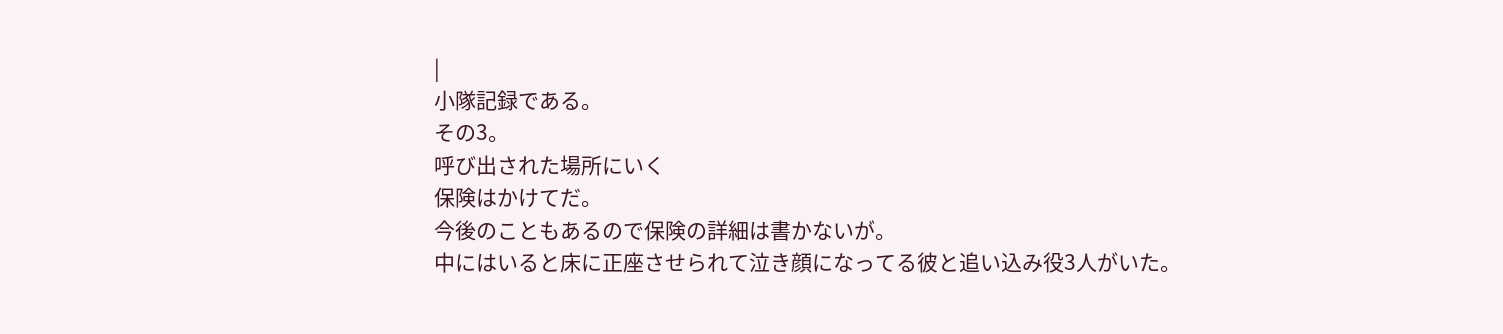|
小隊記録である。
その3。
呼び出された場所にいく
保険はかけてだ。
今後のこともあるので保険の詳細は書かないが。
中にはいると床に正座させられて泣き顔になってる彼と追い込み役3人がいた。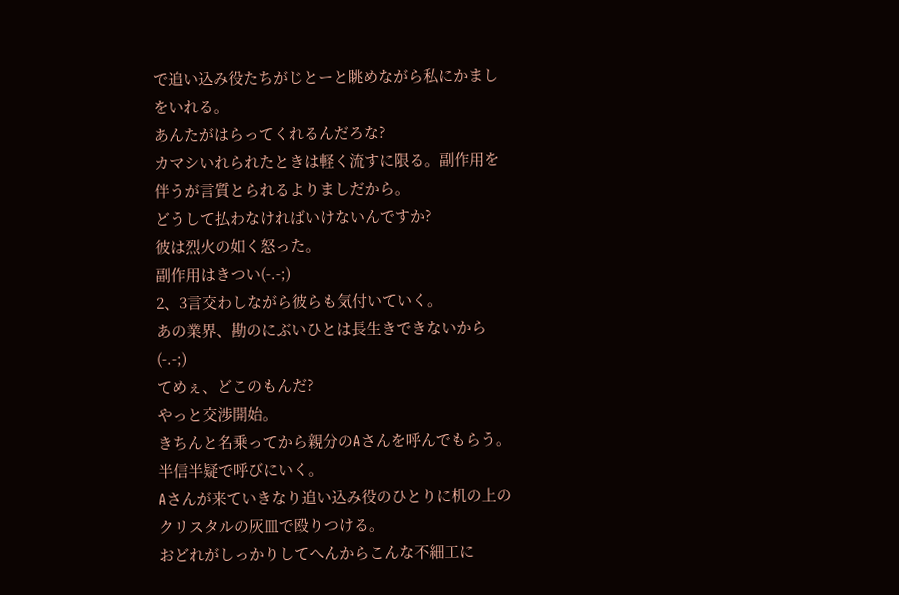で追い込み役たちがじとーと眺めながら私にかましをいれる。
あんたがはらってくれるんだろな?
カマシいれられたときは軽く流すに限る。副作用を伴うが言質とられるよりましだから。
どうして払わなければいけないんですか?
彼は烈火の如く怒った。
副作用はきつい(-.-;)
2、3言交わしながら彼らも気付いていく。
あの業界、勘のにぶいひとは長生きできないから(-.-;)
てめぇ、どこのもんだ?
やっと交渉開始。
きちんと名乗ってから親分のAさんを呼んでもらう。
半信半疑で呼びにいく。
Aさんが来ていきなり追い込み役のひとりに机の上のクリスタルの灰皿で殴りつける。
おどれがしっかりしてへんからこんな不細工に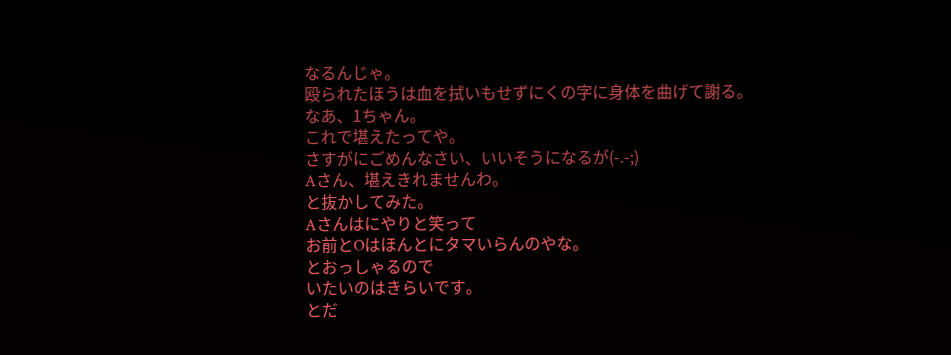なるんじゃ。
殴られたほうは血を拭いもせずにくの字に身体を曲げて謝る。
なあ、1ちゃん。
これで堪えたってや。
さすがにごめんなさい、いいそうになるが(-.-;)
Aさん、堪えきれませんわ。
と抜かしてみた。
Aさんはにやりと笑って
お前とOはほんとにタマいらんのやな。
とおっしゃるので
いたいのはきらいです。
とだ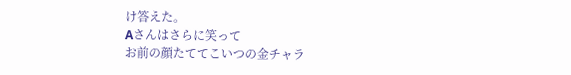け答えた。
Aさんはさらに笑って
お前の顔たててこいつの金チャラ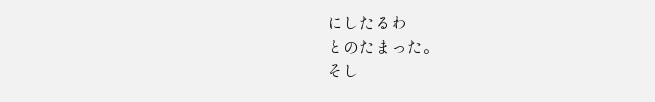にしたるわ
とのたまった。
そし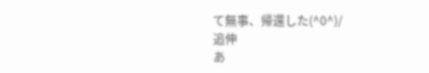て無事、帰還した(^0^)/
追伸
あ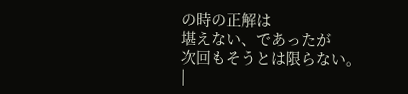の時の正解は
堪えない、であったが
次回もそうとは限らない。
|